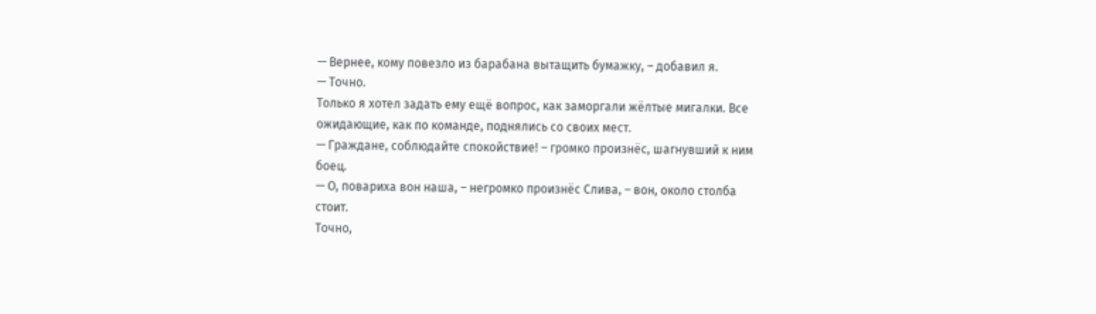— Вернее, кому повезло из барабана вытащить бумажку, – добавил я.
— Точно.
Только я хотел задать ему ещё вопрос, как заморгали жёлтые мигалки. Все ожидающие, как по команде, поднялись со своих мест.
— Граждане, соблюдайте спокойствие! – громко произнёс, шагнувший к ним боец.
— О, повариха вон наша, – негромко произнёс Слива, – вон, около столба стоит.
Точно,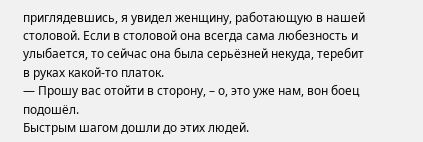приглядевшись, я увидел женщину, работающую в нашей столовой. Если в столовой она всегда сама любезность и улыбается, то сейчас она была серьёзней некуда, теребит в руках какой-то платок.
— Прошу вас отойти в сторону, – о, это уже нам, вон боец подошёл.
Быстрым шагом дошли до этих людей.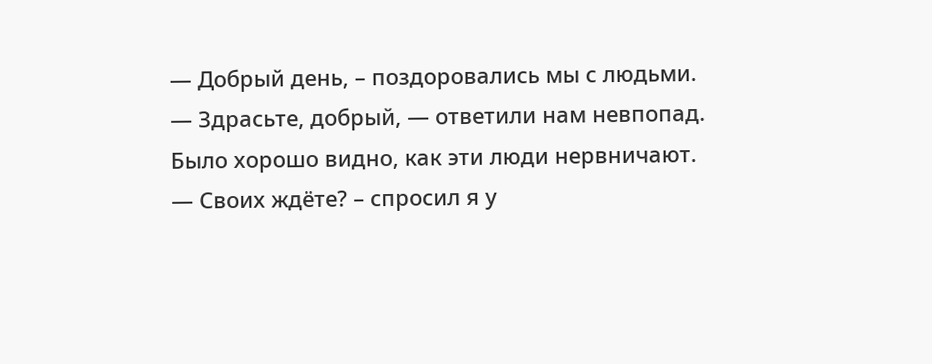— Добрый день, – поздоровались мы с людьми.
— Здрасьте, добрый, — ответили нам невпопад.
Было хорошо видно, как эти люди нервничают.
— Своих ждёте? – спросил я у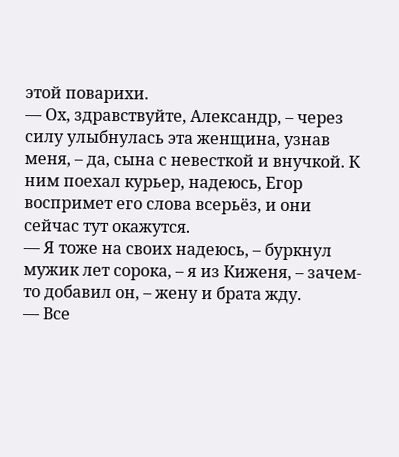этой поварихи.
— Ох, здравствуйте, Александр, – через силу улыбнулась эта женщина, узнав меня, – да, сына с невесткой и внучкой. К ним поехал курьер, надеюсь, Егор воспримет его слова всерьёз, и они сейчас тут окажутся.
— Я тоже на своих надеюсь, – буркнул мужик лет сорока, – я из Киженя, – зачем-то добавил он, – жену и брата жду.
— Все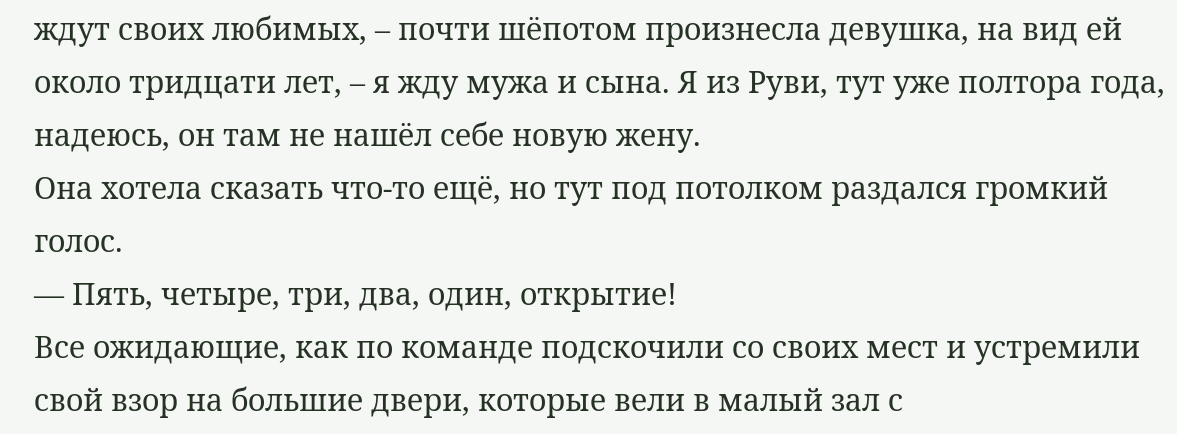ждут своих любимых, – почти шёпотом произнесла девушка, на вид ей около тридцати лет, – я жду мужа и сына. Я из Руви, тут уже полтора года, надеюсь, он там не нашёл себе новую жену.
Она хотела сказать что-то ещё, но тут под потолком раздался громкий голос.
— Пять, четыре, три, два, один, открытие!
Все ожидающие, как по команде подскочили со своих мест и устремили свой взор на большие двери, которые вели в малый зал с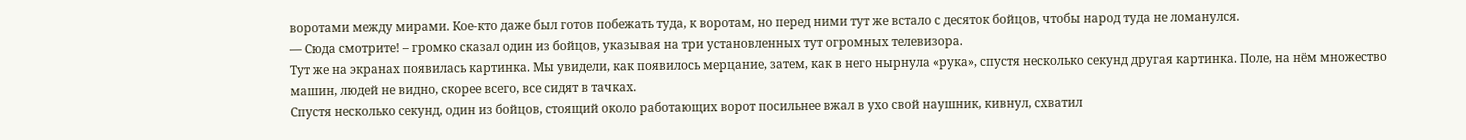воротами между мирами. Кое-кто даже был готов побежать туда, к воротам, но перед ними тут же встало с десяток бойцов, чтобы народ туда не ломанулся.
— Сюда смотрите! – громко сказал один из бойцов, указывая на три установленных тут огромных телевизора.
Тут же на экранах появилась картинка. Мы увидели, как появилось мерцание, затем, как в него нырнула «рука», спустя несколько секунд другая картинка. Поле, на нём множество машин, людей не видно, скорее всего, все сидят в тачках.
Спустя несколько секунд, один из бойцов, стоящий около работающих ворот посильнее вжал в ухо свой наушник, кивнул, схватил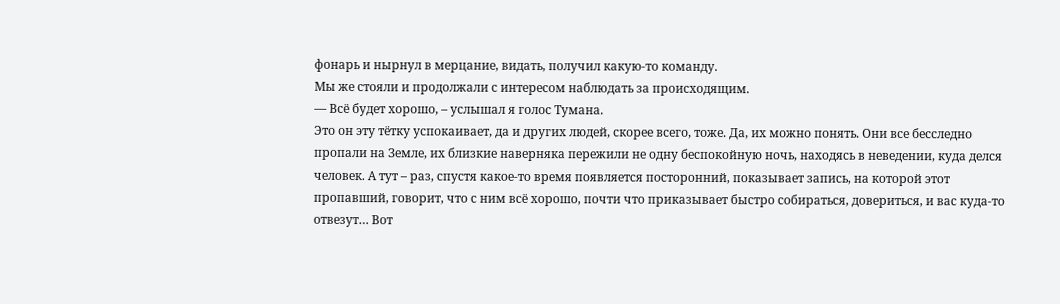фонарь и нырнул в мерцание, видать, получил какую-то команду.
Мы же стояли и продолжали с интересом наблюдать за происходящим.
— Всё будет хорошо, – услышал я голос Тумана.
Это он эту тётку успокаивает, да и других людей, скорее всего, тоже. Да, их можно понять. Они все бесследно пропали на Земле, их близкие наверняка пережили не одну беспокойную ночь, находясь в неведении, куда делся человек. А тут – раз, спустя какое-то время появляется посторонний, показывает запись, на которой этот пропавший, говорит, что с ним всё хорошо, почти что приказывает быстро собираться, довериться, и вас куда-то отвезут… Вот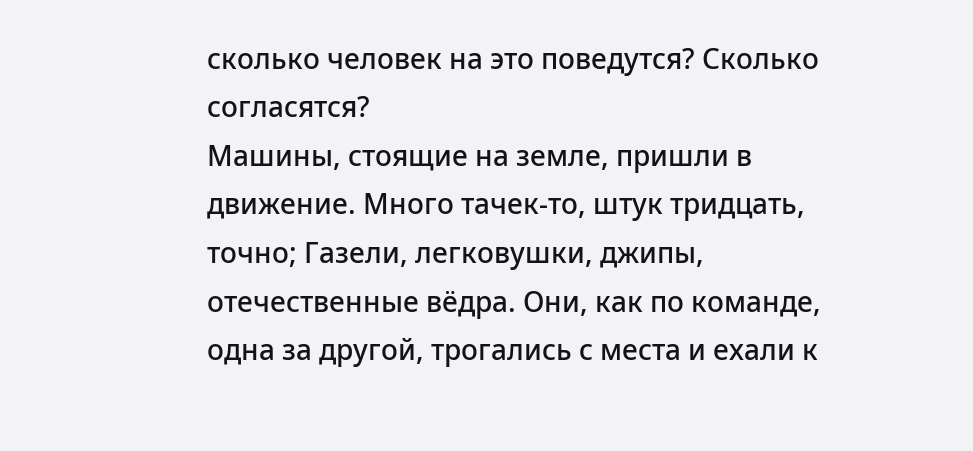сколько человек на это поведутся? Сколько согласятся?
Машины, стоящие на земле, пришли в движение. Много тачек-то, штук тридцать, точно; Газели, легковушки, джипы, отечественные вёдра. Они, как по команде, одна за другой, трогались с места и ехали к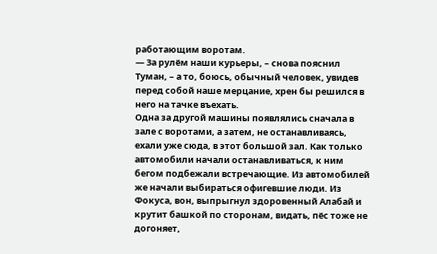работающим воротам.
— За рулём наши курьеры, – снова пояснил Туман, – а то, боюсь, обычный человек, увидев перед собой наше мерцание, хрен бы решился в него на тачке въехать.
Одна за другой машины появлялись сначала в зале с воротами, а затем, не останавливаясь, ехали уже сюда, в этот большой зал. Как только автомобили начали останавливаться, к ним бегом подбежали встречающие. Из автомобилей же начали выбираться офигевшие люди. Из Фокуса, вон, выпрыгнул здоровенный Алабай и крутит башкой по сторонам, видать, пёс тоже не догоняет,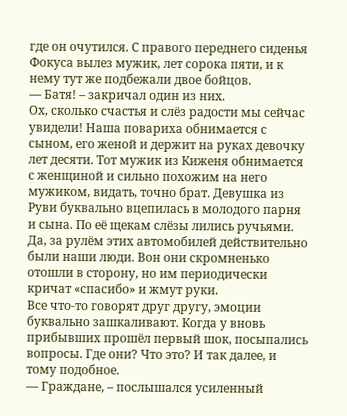где он очутился. С правого переднего сиденья Фокуса вылез мужик, лет сорока пяти, и к нему тут же подбежали двое бойцов.
— Батя! – закричал один из них.
Ох, сколько счастья и слёз радости мы сейчас увидели! Наша повариха обнимается с сыном, его женой и держит на руках девочку лет десяти. Тот мужик из Киженя обнимается с женщиной и сильно похожим на него мужиком, видать, точно брат. Девушка из Руви буквально вцепилась в молодого парня и сына. По её щекам слёзы лились ручьями.
Да, за рулём этих автомобилей действительно были наши люди. Вон они скромненько отошли в сторону, но им периодически кричат «спасибо» и жмут руки.
Все что-то говорят друг другу, эмоции буквально зашкаливают. Когда у вновь прибывших прошёл первый шок, посыпались вопросы. Где они? Что это? И так далее, и тому подобное.
— Граждане, – послышался усиленный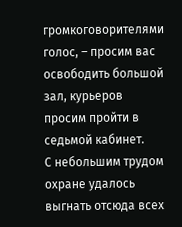громкоговорителями голос, – просим вас освободить большой зал, курьеров просим пройти в седьмой кабинет.
С небольшим трудом охране удалось выгнать отсюда всех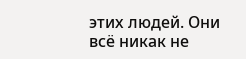этих людей. Они всё никак не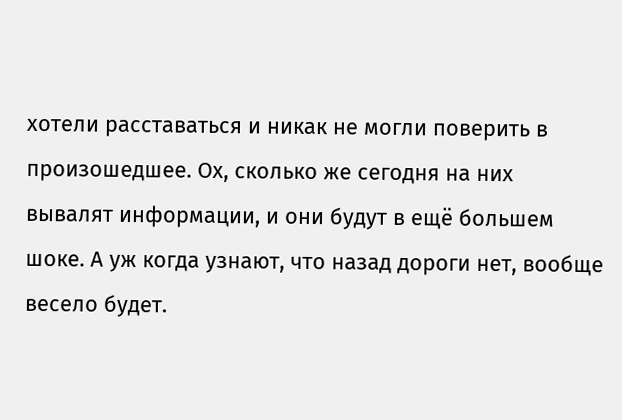хотели расставаться и никак не могли поверить в произошедшее. Ох, сколько же сегодня на них вывалят информации, и они будут в ещё большем шоке. А уж когда узнают, что назад дороги нет, вообще весело будет.